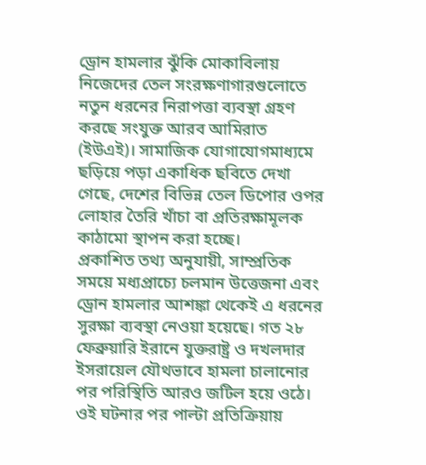ড্রোন হামলার ঝুঁকি মোকাবিলায় নিজেদের তেল সংরক্ষণাগারগুলোতে নতুন ধরনের নিরাপত্তা ব্যবস্থা গ্রহণ করছে সংযুক্ত আরব আমিরাত (ইউএই)। সামাজিক যোগাযোগমাধ্যমে ছড়িয়ে পড়া একাধিক ছবিতে দেখা গেছে, দেশের বিভিন্ন তেল ডিপোর ওপর লোহার তৈরি খাঁচা বা প্রতিরক্ষামূলক কাঠামো স্থাপন করা হচ্ছে।
প্রকাশিত তথ্য অনুযায়ী, সাম্প্রতিক সময়ে মধ্যপ্রাচ্যে চলমান উত্তেজনা এবং ড্রোন হামলার আশঙ্কা থেকেই এ ধরনের সুরক্ষা ব্যবস্থা নেওয়া হয়েছে। গত ২৮ ফেব্রুয়ারি ইরানে যুক্তরাষ্ট্র ও দখলদার ইসরায়েল যৌথভাবে হামলা চালানোর পর পরিস্থিতি আরও জটিল হয়ে ওঠে। ওই ঘটনার পর পাল্টা প্রতিক্রিয়ায়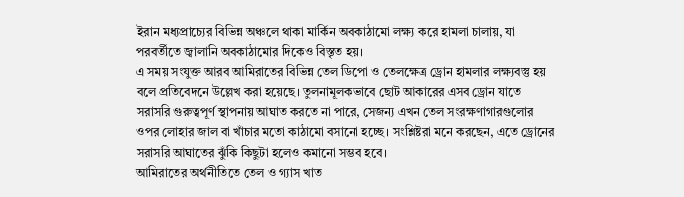ইরান মধ্যপ্রাচ্যের বিভিন্ন অঞ্চলে থাকা মার্কিন অবকাঠামো লক্ষ্য করে হামলা চালায়, যা পরবর্তীতে জ্বালানি অবকাঠামোর দিকেও বিস্তৃত হয়।
এ সময় সংযুক্ত আরব আমিরাতের বিভিন্ন তেল ডিপো ও তেলক্ষেত্র ড্রোন হামলার লক্ষ্যবস্তু হয় বলে প্রতিবেদনে উল্লেখ করা হয়েছে। তুলনামূলকভাবে ছোট আকারের এসব ড্রোন যাতে সরাসরি গুরুত্বপূর্ণ স্থাপনায় আঘাত করতে না পারে, সেজন্য এখন তেল সংরক্ষণাগারগুলোর ওপর লোহার জাল বা খাঁচার মতো কাঠামো বসানো হচ্ছে। সংশ্লিষ্টরা মনে করছেন, এতে ড্রোনের সরাসরি আঘাতের ঝুঁকি কিছুটা হলেও কমানো সম্ভব হবে।
আমিরাতের অর্থনীতিতে তেল ও গ্যাস খাত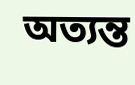অত্যন্ত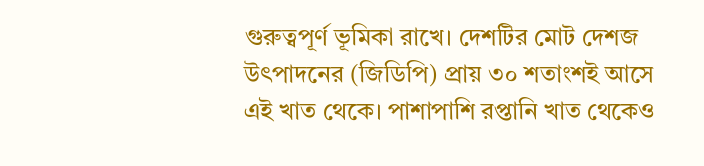গুরুত্বপূর্ণ ভূমিকা রাখে। দেশটির মোট দেশজ উৎপাদনের (জিডিপি) প্রায় ৩০ শতাংশই আসে এই খাত থেকে। পাশাপাশি রপ্তানি খাত থেকেও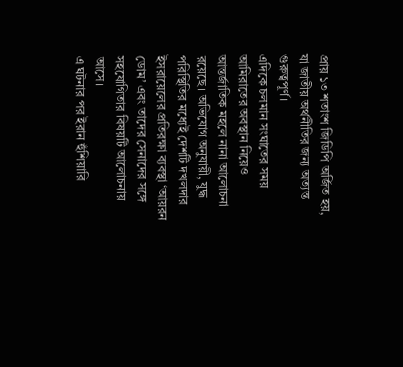প্রায় ১৩ শতাংশ জিডিপি অর্জিত হয়, যা জাতীয় অর্থনীতির জন্য অত্যন্ত গুরুত্বপূর্ণ।
এদিকে চলমান সংঘাতের সময় আমিরাতের অবস্থান নিয়েও আন্তর্জাতিক মহলে নানা আলোচনা রয়েছে। অভিযোগ অনুযায়ী, যুদ্ধ পরিস্থিতির মধ্যেই দেশটি দখলদার ইসরায়েলের প্রতিরক্ষা ব্যবস্থা ‘আয়রন ডোম’ এবং তাদের সেনাদের সঙ্গে সহযোগিতার বিষয়টি আলোচনায় আসে।
এ ঘটনার পর ইরান হুঁশিয়ারি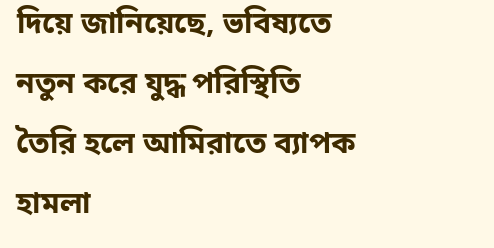দিয়ে জানিয়েছে, ভবিষ্যতে নতুন করে যুদ্ধ পরিস্থিতি তৈরি হলে আমিরাতে ব্যাপক হামলা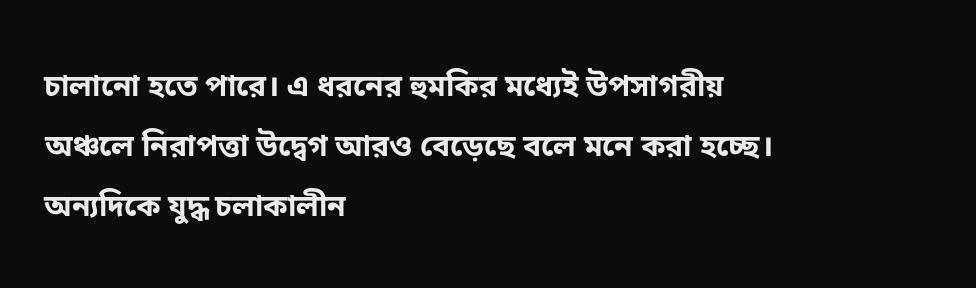চালানো হতে পারে। এ ধরনের হুমকির মধ্যেই উপসাগরীয় অঞ্চলে নিরাপত্তা উদ্বেগ আরও বেড়েছে বলে মনে করা হচ্ছে।
অন্যদিকে যুদ্ধ চলাকালীন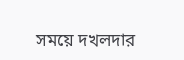সময়ে দখলদার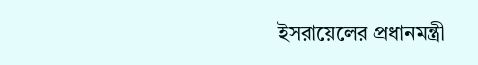ইসরায়েলের প্রধানমন্ত্রী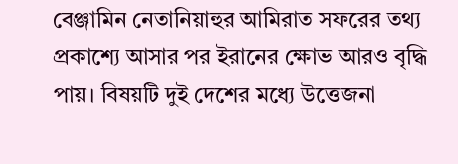বেঞ্জামিন নেতানিয়াহুর আমিরাত সফরের তথ্য প্রকাশ্যে আসার পর ইরানের ক্ষোভ আরও বৃদ্ধি পায়। বিষয়টি দুই দেশের মধ্যে উত্তেজনা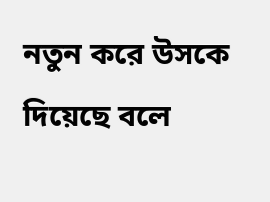নতুন করে উসকে দিয়েছে বলে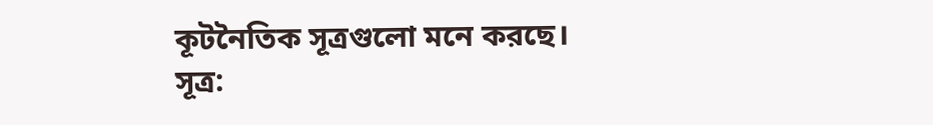কূটনৈতিক সূত্রগুলো মনে করছে।
সূত্র: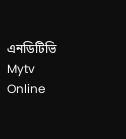এনডিটিভি
Mytv Online